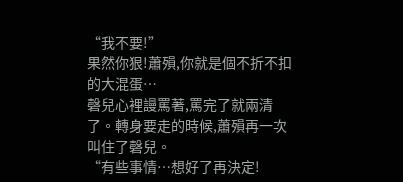“我不要!”
果然你狠!蕭殞,你就是個不折不扣的大混蛋…
磬兒心裡謾罵著,罵完了就兩清了。轉身要走的時候,蕭殞再一次叫住了磬兒。
“有些事情…想好了再決定!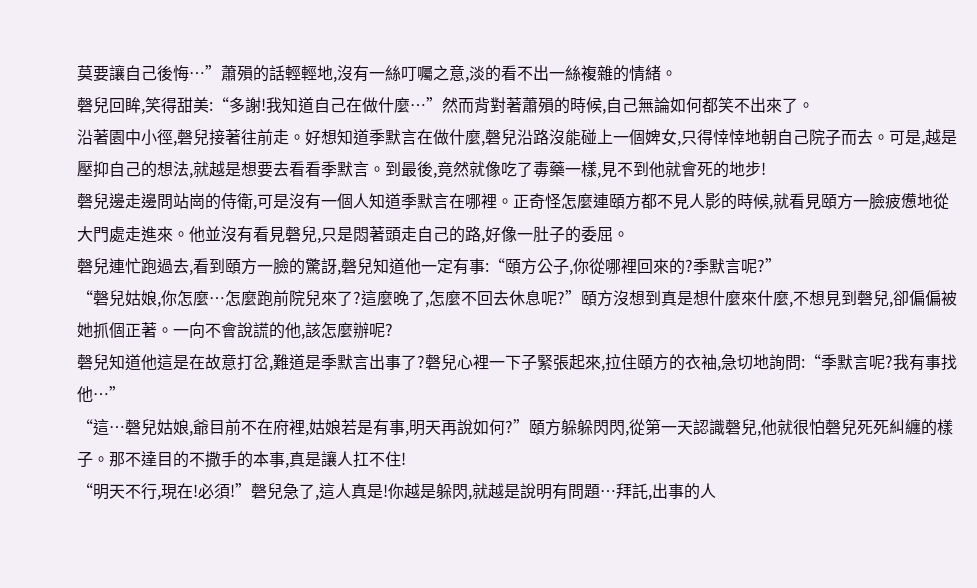莫要讓自己後悔…”蕭殞的話輕輕地,沒有一絲叮囑之意,淡的看不出一絲複雜的情緒。
磬兒回眸,笑得甜美:“多謝!我知道自己在做什麼…”然而背對著蕭殞的時候,自己無論如何都笑不出來了。
沿著園中小徑,磬兒接著往前走。好想知道季默言在做什麼,磬兒沿路沒能碰上一個婢女,只得悻悻地朝自己院子而去。可是,越是壓抑自己的想法,就越是想要去看看季默言。到最後,竟然就像吃了毒藥一樣,見不到他就會死的地步!
磬兒邊走邊問站崗的侍衛,可是沒有一個人知道季默言在哪裡。正奇怪怎麼連頤方都不見人影的時候,就看見頤方一臉疲憊地從大門處走進來。他並沒有看見磬兒,只是悶著頭走自己的路,好像一肚子的委屈。
磬兒連忙跑過去,看到頤方一臉的驚訝,磬兒知道他一定有事:“頤方公子,你從哪裡回來的?季默言呢?”
“磬兒姑娘,你怎麼…怎麼跑前院兒來了?這麼晚了,怎麼不回去休息呢?”頤方沒想到真是想什麼來什麼,不想見到磬兒,卻偏偏被她抓個正著。一向不會說謊的他,該怎麼辦呢?
磬兒知道他這是在故意打岔,難道是季默言出事了?磬兒心裡一下子緊張起來,拉住頤方的衣袖,急切地詢問:“季默言呢?我有事找他…”
“這…磬兒姑娘,爺目前不在府裡,姑娘若是有事,明天再說如何?”頤方躲躲閃閃,從第一天認識磬兒,他就很怕磬兒死死糾纏的樣子。那不達目的不撒手的本事,真是讓人扛不住!
“明天不行,現在!必須!”磬兒急了,這人真是!你越是躲閃,就越是說明有問題…拜託,出事的人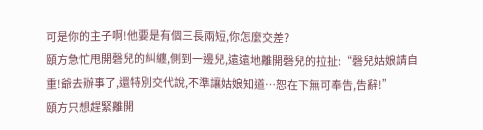可是你的主子啊!他要是有個三長兩短,你怎麼交差?
頤方急忙甩開磬兒的糾纏,側到一邊兒,遠遠地離開磬兒的拉扯:“磬兒姑娘請自重!爺去辦事了,還特別交代說,不準讓姑娘知道…恕在下無可奉告,告辭!”
頤方只想趕緊離開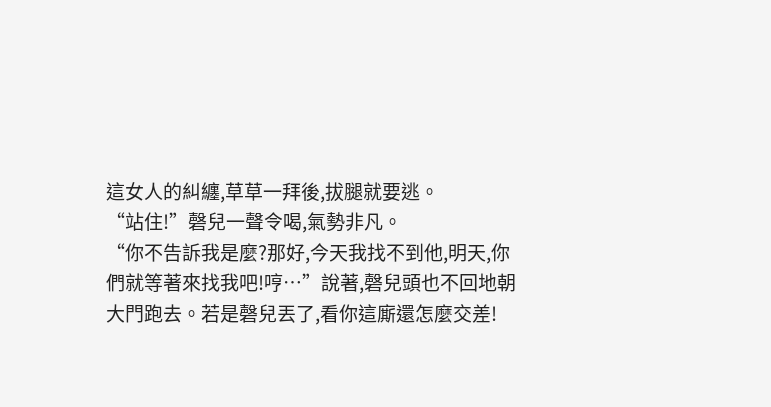這女人的糾纏,草草一拜後,拔腿就要逃。
“站住!”磬兒一聲令喝,氣勢非凡。
“你不告訴我是麼?那好,今天我找不到他,明天,你們就等著來找我吧!哼…”說著,磬兒頭也不回地朝大門跑去。若是磬兒丟了,看你這廝還怎麼交差!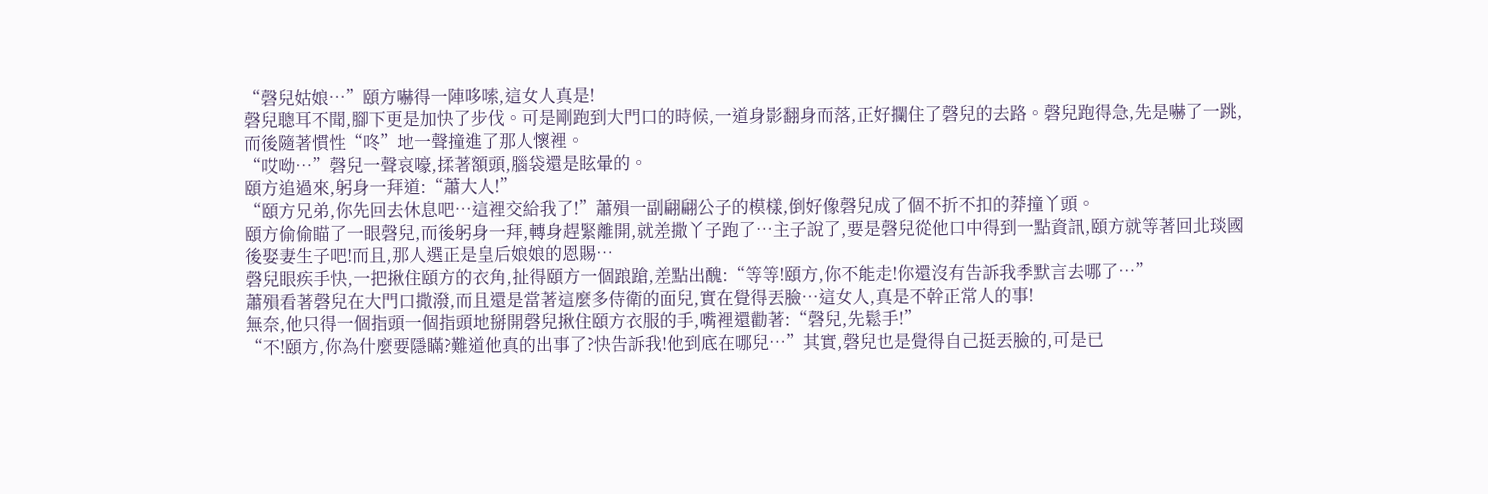“磬兒姑娘…”頤方嚇得一陣哆嗦,這女人真是!
磬兒聰耳不聞,腳下更是加快了步伐。可是剛跑到大門口的時候,一道身影翻身而落,正好攔住了磬兒的去路。磬兒跑得急,先是嚇了一跳,而後隨著慣性“咚”地一聲撞進了那人懷裡。
“哎呦…”磬兒一聲哀嚎,揉著額頭,腦袋還是眩暈的。
頤方追過來,躬身一拜道:“蕭大人!”
“頤方兄弟,你先回去休息吧…這裡交給我了!”蕭殞一副翩翩公子的模樣,倒好像磬兒成了個不折不扣的莽撞丫頭。
頤方偷偷瞄了一眼磬兒,而後躬身一拜,轉身趕緊離開,就差撒丫子跑了…主子說了,要是磬兒從他口中得到一點資訊,頤方就等著回北琰國後娶妻生子吧!而且,那人選正是皇后娘娘的恩賜…
磬兒眼疾手快,一把揪住頤方的衣角,扯得頤方一個踉蹌,差點出醜:“等等!頤方,你不能走!你還沒有告訴我季默言去哪了…”
蕭殞看著磬兒在大門口撒潑,而且還是當著這麼多侍衛的面兒,實在覺得丟臉…這女人,真是不幹正常人的事!
無奈,他只得一個指頭一個指頭地掰開磬兒揪住頤方衣服的手,嘴裡還勸著:“磬兒,先鬆手!”
“不!頤方,你為什麼要隱瞞?難道他真的出事了?快告訴我!他到底在哪兒…”其實,磬兒也是覺得自己挺丟臉的,可是已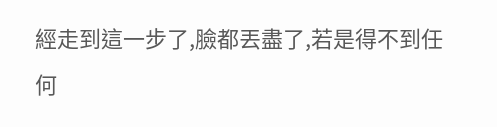經走到這一步了,臉都丟盡了,若是得不到任何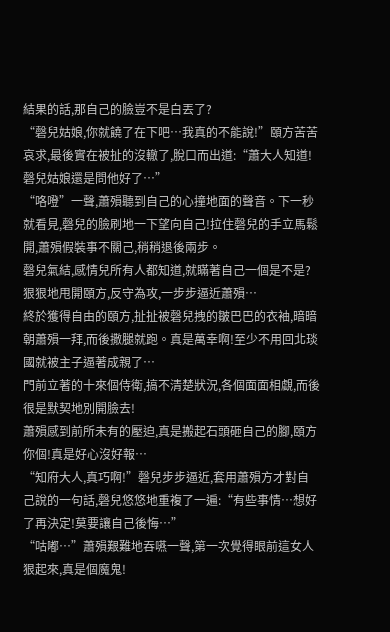結果的話,那自己的臉豈不是白丟了?
“磬兒姑娘,你就饒了在下吧…我真的不能說!”頤方苦苦哀求,最後實在被扯的沒轍了,脫口而出道:“蕭大人知道!磬兒姑娘還是問他好了…”
“咯噔”一聲,蕭殞聽到自己的心撞地面的聲音。下一秒就看見,磬兒的臉刷地一下望向自己!拉住磬兒的手立馬鬆開,蕭殞假裝事不關己,稍稍退後兩步。
磬兒氣結,感情兒所有人都知道,就瞞著自己一個是不是?狠狠地甩開頤方,反守為攻,一步步逼近蕭殞…
終於獲得自由的頤方,扯扯被磬兒拽的皺巴巴的衣袖,暗暗朝蕭殞一拜,而後撒腿就跑。真是萬幸啊!至少不用回北琰國就被主子逼著成親了…
門前立著的十來個侍衛,搞不清楚狀況,各個面面相覷,而後很是默契地別開臉去!
蕭殞感到前所未有的壓迫,真是搬起石頭砸自己的腳,頤方你個!真是好心沒好報…
“知府大人,真巧啊!”磬兒步步逼近,套用蕭殞方才對自己說的一句話,磬兒悠悠地重複了一遍:“有些事情…想好了再決定!莫要讓自己後悔…”
“咕嘟…”蕭殞艱難地吞嚥一聲,第一次覺得眼前這女人狠起來,真是個魔鬼!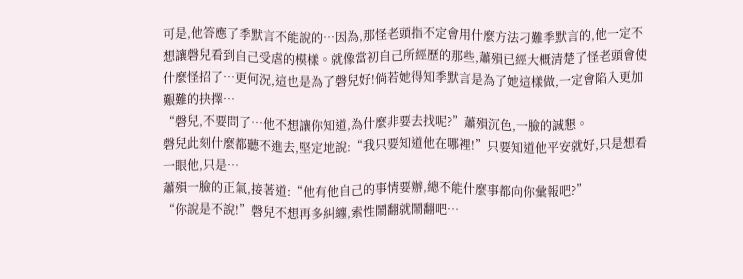可是,他答應了季默言不能說的…因為,那怪老頭指不定會用什麼方法刁難季默言的,他一定不想讓磬兒看到自己受虐的模樣。就像當初自己所經歷的那些,蕭殞已經大概清楚了怪老頭會使什麼怪招了…更何況,這也是為了磬兒好!倘若她得知季默言是為了她這樣做,一定會陷入更加艱難的抉擇…
“磬兒,不要問了…他不想讓你知道,為什麼非要去找呢?”蕭殞沉色,一臉的誠懇。
磬兒此刻什麼都聽不進去,堅定地說:“我只要知道他在哪裡!”只要知道他平安就好,只是想看一眼他,只是…
蕭殞一臉的正氣,接著道:“他有他自己的事情要辦,總不能什麼事都向你彙報吧?”
“你說是不說!”磬兒不想再多糾纏,索性鬧翻就鬧翻吧…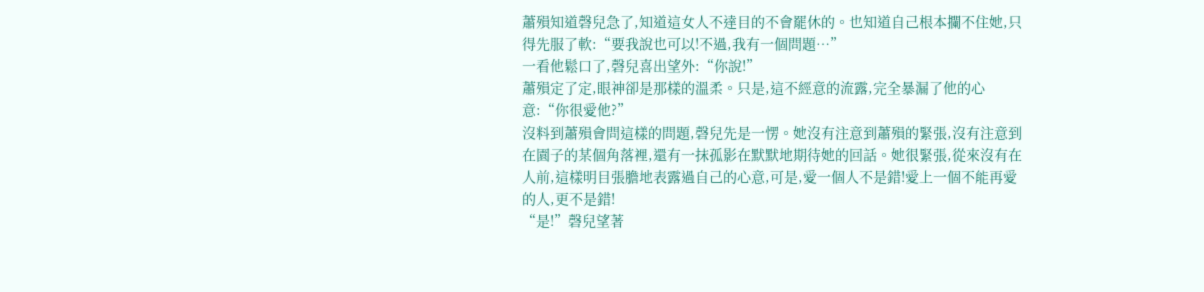蕭殞知道磬兒急了,知道這女人不達目的不會罷休的。也知道自己根本攔不住她,只得先服了軟:“要我說也可以!不過,我有一個問題…”
一看他鬆口了,磬兒喜出望外:“你說!”
蕭殞定了定,眼神卻是那樣的溫柔。只是,這不經意的流露,完全暴漏了他的心意:“你很愛他?”
沒料到蕭殞會問這樣的問題,磬兒先是一愣。她沒有注意到蕭殞的緊張,沒有注意到在園子的某個角落裡,還有一抹孤影在默默地期待她的回話。她很緊張,從來沒有在人前,這樣明目張膽地表露過自己的心意,可是,愛一個人不是錯!愛上一個不能再愛的人,更不是錯!
“是!”磬兒望著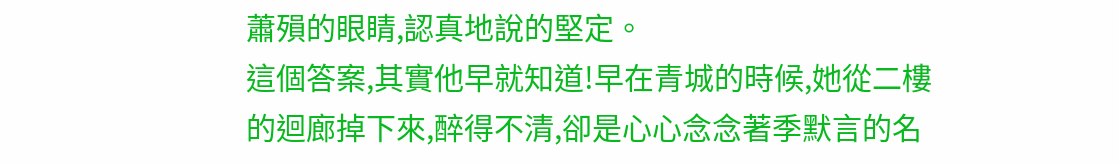蕭殞的眼睛,認真地說的堅定。
這個答案,其實他早就知道!早在青城的時候,她從二樓的迴廊掉下來,醉得不清,卻是心心念念著季默言的名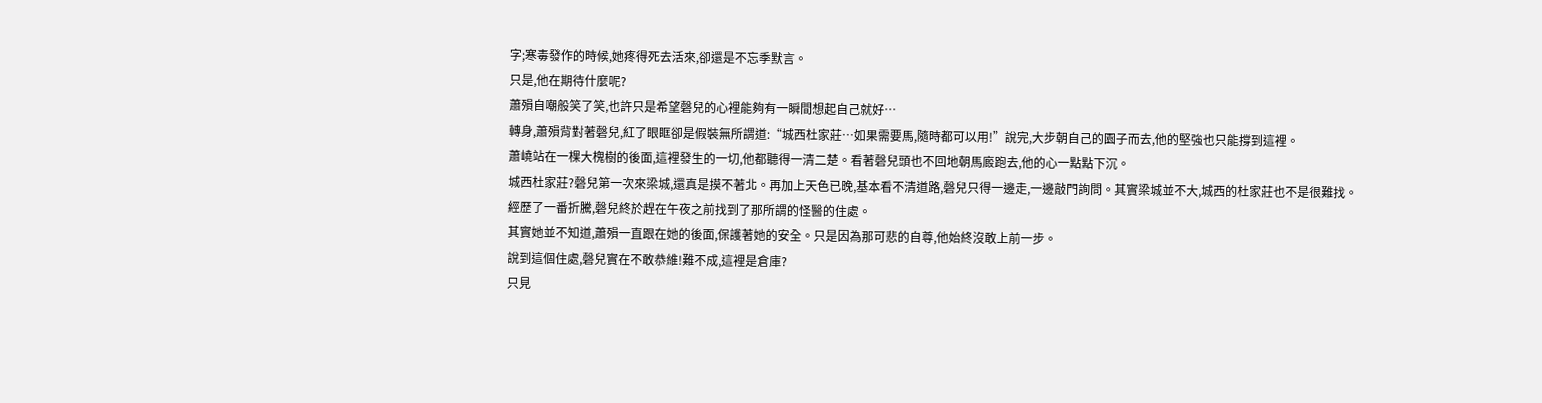字;寒毒發作的時候,她疼得死去活來,卻還是不忘季默言。
只是,他在期待什麼呢?
蕭殞自嘲般笑了笑,也許只是希望磬兒的心裡能夠有一瞬間想起自己就好…
轉身,蕭殞背對著磬兒,紅了眼眶卻是假裝無所謂道:“城西杜家莊…如果需要馬,隨時都可以用!”說完,大步朝自己的園子而去,他的堅強也只能撐到這裡。
蕭嶢站在一棵大槐樹的後面,這裡發生的一切,他都聽得一清二楚。看著磬兒頭也不回地朝馬廄跑去,他的心一點點下沉。
城西杜家莊?磬兒第一次來梁城,還真是摸不著北。再加上天色已晚,基本看不清道路,磬兒只得一邊走,一邊敲門詢問。其實梁城並不大,城西的杜家莊也不是很難找。經歷了一番折騰,磬兒終於趕在午夜之前找到了那所謂的怪醫的住處。
其實她並不知道,蕭殞一直跟在她的後面,保護著她的安全。只是因為那可悲的自尊,他始終沒敢上前一步。
說到這個住處,磬兒實在不敢恭維!難不成,這裡是倉庫?
只見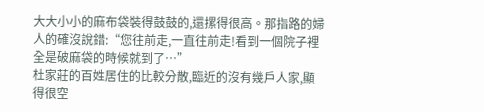大大小小的麻布袋裝得鼓鼓的,還摞得很高。那指路的婦人的確沒說錯:“您往前走,一直往前走!看到一個院子裡全是破麻袋的時候就到了…”
杜家莊的百姓居住的比較分散,臨近的沒有幾戶人家,顯得很空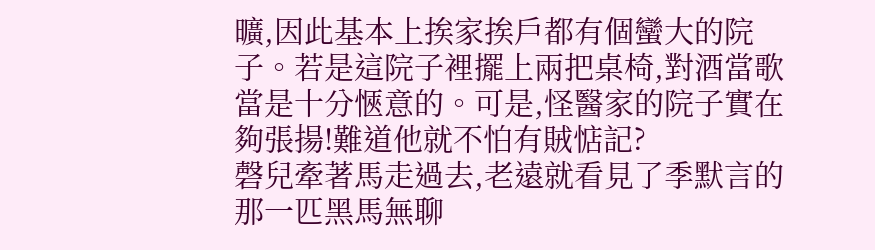曠,因此基本上挨家挨戶都有個蠻大的院子。若是這院子裡擺上兩把桌椅,對酒當歌當是十分愜意的。可是,怪醫家的院子實在夠張揚!難道他就不怕有賊惦記?
磬兒牽著馬走過去,老遠就看見了季默言的那一匹黑馬無聊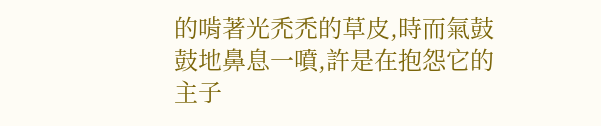的啃著光禿禿的草皮,時而氣鼓鼓地鼻息一噴,許是在抱怨它的主子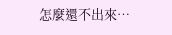怎麼還不出來…